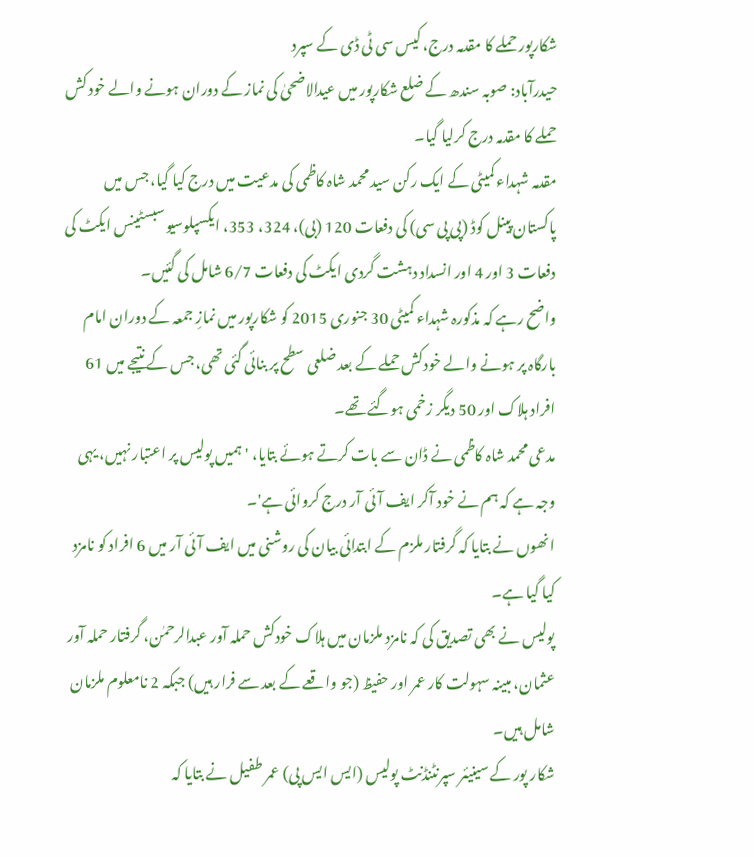شکارپور حملے کا مقدمہ درج، کیس سی ٹی ڈی کے سپرد
حیدرآباد: صوبہ سندھ کے ضلع شکارپور میں عیدالاضحیٰ کی نماز کے دوران ہونے والے خود کش حملے کا مقدمہ درج کرلیا گیا۔
مقدمہ شہداء کمیٹی کے ایک رکن سید محمد شاہ کاظمی کی مدعیت میں درج کیا گیا، جس میں پاکستان پینل کوڈ (پی پی سی) کی دفعات 120 (بی)، 324، 353، ایکسپلوسیو سبسٹینس ایکٹ کی دفعات 3 اور 4 اور انسداد دہشت گردی ایکٹ کی دفعات 6/7 شامل کی گئیں۔
واضح رہے کہ مذکورہ شہداء کمیٹی 30 جنوری 2015 کو شکارپور میں نمازِ جمعہ کے دوران امام بارگاہ پر ہونے والے خودکش حملے کے بعد ضلعی سطح پر بنائی گئی تھی، جس کے نتیجے میں 61 افراد ہلاک اور 50 دیگر زخمی ہوگئے تھے۔
مدعی محمد شاہ کاظمی نے ڈان سے بات کرتے ہوئے بتایا، 'ہمیں پولیس پر اعتبار نہیں، یہی وجہ ہے کہ ہم نے خود آکر ایف آئی آر درج کروائی ہے'۔
انھوں نے بتایا کہ گرفتار ملزم کے ابتدائی بیان کی روشنی میں ایف آئی آر میں 6 افراد کو نامزد کیا گیا ہے۔
پولیس نے بھی تصدیق کی کہ نامزد ملزمان میں ہلاک خودکش حملہ آور عبدالرحمٰن، گرفتار حملہ آور عثمان، مبینہ سہولت کار عمر اور حفیظ (جو واقعے کے بعد سے فرار ہیں) جبکہ 2 نامعلوم ملزمان شامل ہیں۔
شکار پور کے سینیئر سپرنٹنڈنٹ پولیس (ایس ایس پی) عمر طفیل نے بتایا کہ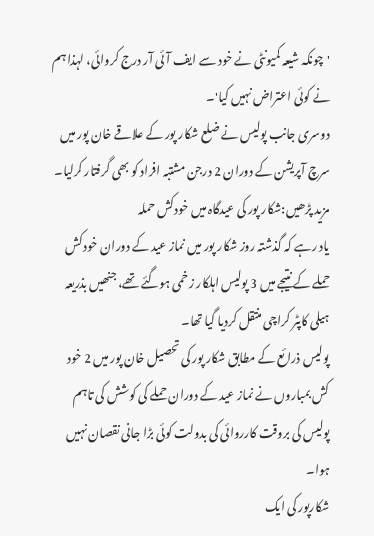'چونکہ شیعہ کمیونٹی نے خود سے ایف آئی آر درج کروائی، لہذا ہم نے کوئی اعتراض نہیں کیا'۔
دوسری جانب پولیس نے ضلع شکار پور کے علاقے خان پور میں سرچ آپریشن کے دوران 2 درجن مشتبہ افراد کو بھی گرفتار کرلیا۔
مزید پڑھیں:شکار پور کی عیدگاہ میں خودکش حملہ
یاد رہے کہ گذشتہ روز شکار پور میں نماز عید کے دوران خود کش حملے کے نتیجے میں 3 پولیس اہلکار زخمی ہوگئے تھے، جنھیں بذریعہ ہیلی کاپٹر کراچی منتقل کردیا گیا تھا۔
پولیس ذرائع کے مطابق شکار پور کی تحصیل خان پور میں 2 خود کش بمباروں نے نماز عید کے دوران حملے کی کوشش کی تاہم پولیس کی بروقت کارروائی کی بدولت کوئی بڑا جانی نقصان نہیں ہوا۔
شکارپور کی ایک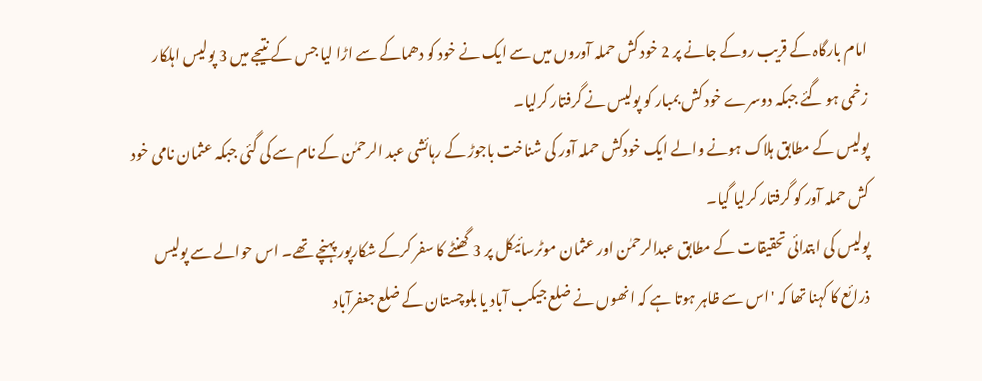امام بارگاہ کے قریب روکے جانے پر 2 خود کش حملہ آوروں میں سے ایک نے خود کو دھماکے سے اڑا لیا جس کے نتیجے میں 3 پولیس اہلکار زخمی ہو گئے جبکہ دوسرے خود کش بمبار کو پولیس نے گرفتار کرلیا۔
پولیس کے مطابق ہلاک ہونے والے ایک خودکش حملہ آور کی شناخت باجوڑ کے رہائشی عبد الرحمٰن کے نام سے کی گئی جبکہ عثمان نامی خود کش حملہ آور کو گرفتار کرلیا گیا۔
پولیس کی ابتدائی تحقیقات کے مطابق عبدالرحمٰن اور عثمان موٹرسائیکل پر 3 گھنٹے کا سفر کرکے شکارپور پہنچے تھے۔ اس حوالے سے پولیس ذرائع کا کہنا تھا کہ 'اس سے ظاہر ہوتا ہے کہ انھوں نے ضلع جیکب آباد یا بلوچستان کے ضلع جعفرآباد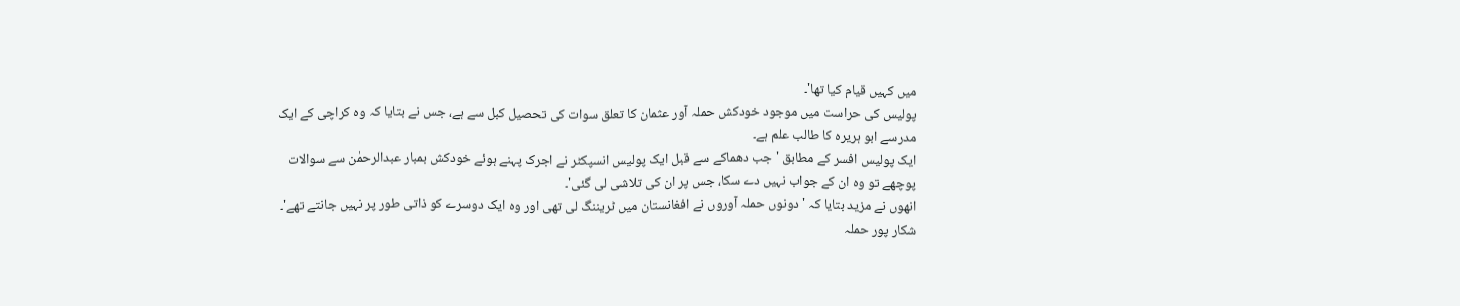میں کہیں قیام کیا تھا'۔
پولیس کی حراست میں موجود خودکش حملہ آور عثمان کا تعلق سوات کی تحصیل کبل سے ہے، جس نے بتایا کہ وہ کراچی کے ایک مدرسے ابو ہریرہ کا طالب علم ہے۔
ایک پولیس افسر کے مطابق 'جب دھماکے سے قبل ایک پولیس انسپکٹر نے اجرک پہنے ہوئے خودکش بمبار عبدالرحمٰن سے سوالات پوچھے تو وہ ان کے جواب نہیں دے سکا، جس پر ان کی تلاشی لی گئی'۔
انھوں نے مزید بتایا کہ 'دونوں حملہ آوروں نے افغانستان میں ٹریننگ لی تھی اور وہ ایک دوسرے کو ذاتی طور پر نہیں جانتے تھے'۔
شکار پور حملہ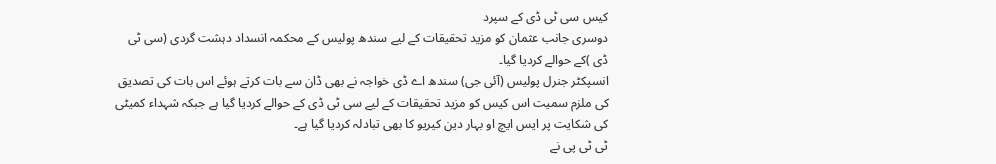کیس سی ٹی ڈی کے سپرد
دوسری جانب عثمان کو مزید تحقیقات کے لیے سندھ پولیس کے محکمہ انسداد دہشت گردی (سی ٹی ڈی )کے حوالے کردیا گیا۔
انسپکٹر جنرل پولیس (آئی جی) سندھ اے ڈی خواجہ نے بھی ڈان سے بات کرتے ہوئے اس بات کی تصدیق کی ملزم سمیت اس کیس کو مزید تحقیقات کے لیے سی ٹی ڈی کے حوالے کردیا گیا ہے جبکہ شہداء کمیٹی کی شکایت پر ایس ایچ او بہار دین کیریو کا بھی تبادلہ کردیا گیا ہے۔
ٹی ٹی پی نے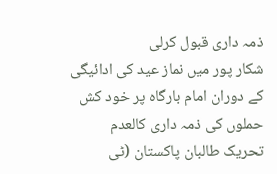ذمہ داری قبول کرلی
شکار پور میں نماز عید کی ادائیگی کے دوران امام بارگاہ پر خود کش حملوں کی ذمہ داری کالعدم تحریک طالبان پاکستان (ٹی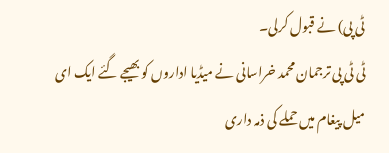ٹی پی) نے قبول کرلی۔
ٹی ٹی پی ترجمان محمد خراسانی نے میڈیا اداروں کو بھیجے گئے ایک ای میل پیغام میں حملے کی ذمہ داری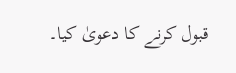قبول کرنے کا دعویٰ کیا۔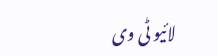لائیو ٹی وی